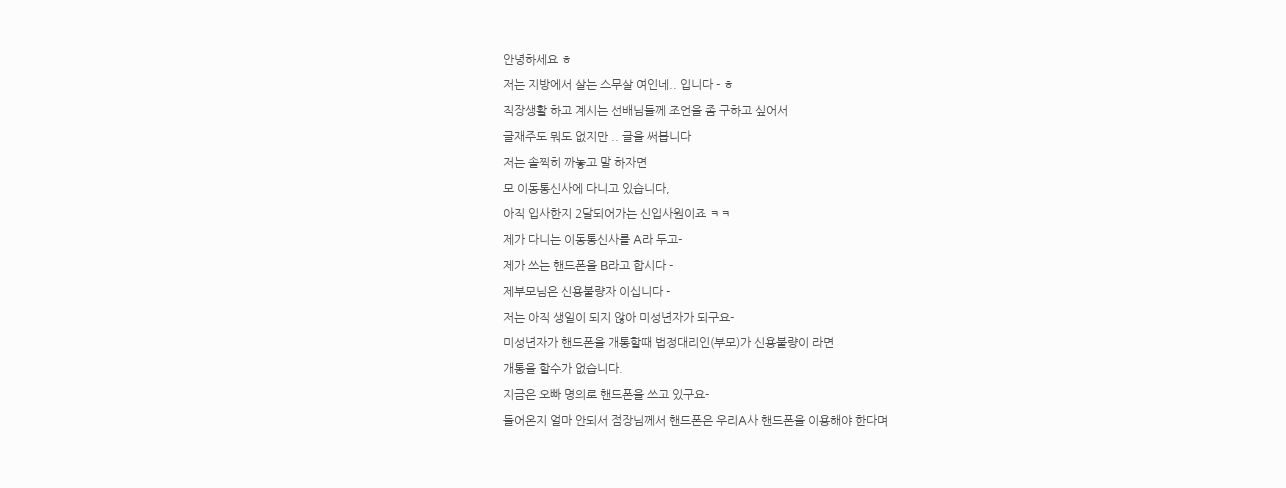안녕하세요 ㅎ
저는 지방에서 살는 스무살 여인네.. 입니다 - ㅎ
직장생활 하고 계시는 선배님들께 조언을 좀 구하고 싶어서
글재주도 뭐도 없지만 .. 글을 써봅니다
저는 솔찍히 까놓고 말 하자면
모 이동통신사에 다니고 있습니다,
아직 입사한지 2달되어가는 신입사원이죠 ㅋㅋ
제가 다니는 이동통신사를 A라 두고-
제가 쓰는 핸드폰을 B라고 합시다 -
제부모님은 신용불량자 이십니다 -
저는 아직 생일이 되지 않아 미성년자가 되구요-
미성년자가 핸드폰을 개통할때 법정대리인(부모)가 신용불량이 라면
개통을 할수가 없습니다.
지금은 오빠 명의로 핸드폰을 쓰고 있구요-
들어온지 얼마 안되서 점장님께서 핸드폰은 우리A사 핸드폰을 이용해야 한다며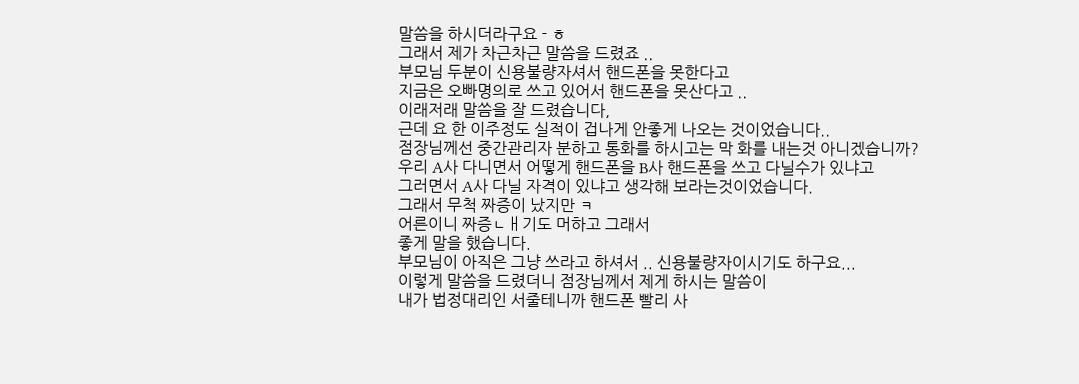말씀을 하시더라구요 - ㅎ
그래서 제가 차근차근 말씀을 드렸죠 ..
부모님 두분이 신용불량자셔서 핸드폰을 못한다고
지금은 오빠명의로 쓰고 있어서 핸드폰을 못산다고 ..
이래저래 말씀을 잘 드렸습니다,
근데 요 한 이주정도 실적이 겁나게 안좋게 나오는 것이었습니다..
점장님께선 중간관리자 분하고 통화를 하시고는 막 화를 내는것 아니겠습니까?
우리 A사 다니면서 어떻게 핸드폰을 B사 핸드폰을 쓰고 다닐수가 있냐고
그러면서 A사 다닐 자격이 있냐고 생각해 보라는것이었습니다.
그래서 무척 짜증이 났지만 ㅋ
어른이니 짜증ㄴㅐ기도 머하고 그래서
좋게 말을 했습니다.
부모님이 아직은 그냥 쓰라고 하셔서 .. 신용불량자이시기도 하구요...
이렇게 말씀을 드렸더니 점장님께서 제게 하시는 말씀이
내가 법정대리인 서줄테니까 핸드폰 빨리 사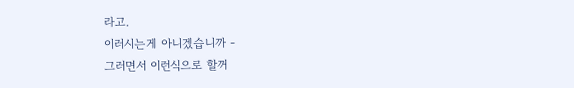라고.
이러시는게 아니겠습니까 -
그러면서 이런식으로 할꺼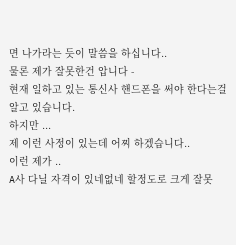면 나가라는 듯이 말씀을 하십니다..
물론 제가 잘못한건 압니다 -
현재 일하고 있는 통신사 핸드폰을 써야 한다는걸 알고 있습니다.
하지만 ...
제 이런 사정이 있는데 어찌 하겠습니다..
이런 제가 ..
A사 다닐 자격이 있네없네 할정도로 크게 잘못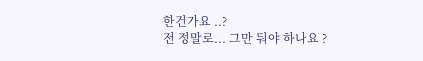한건가요 ..?
전 정말로... 그만 둬야 하나요 ?